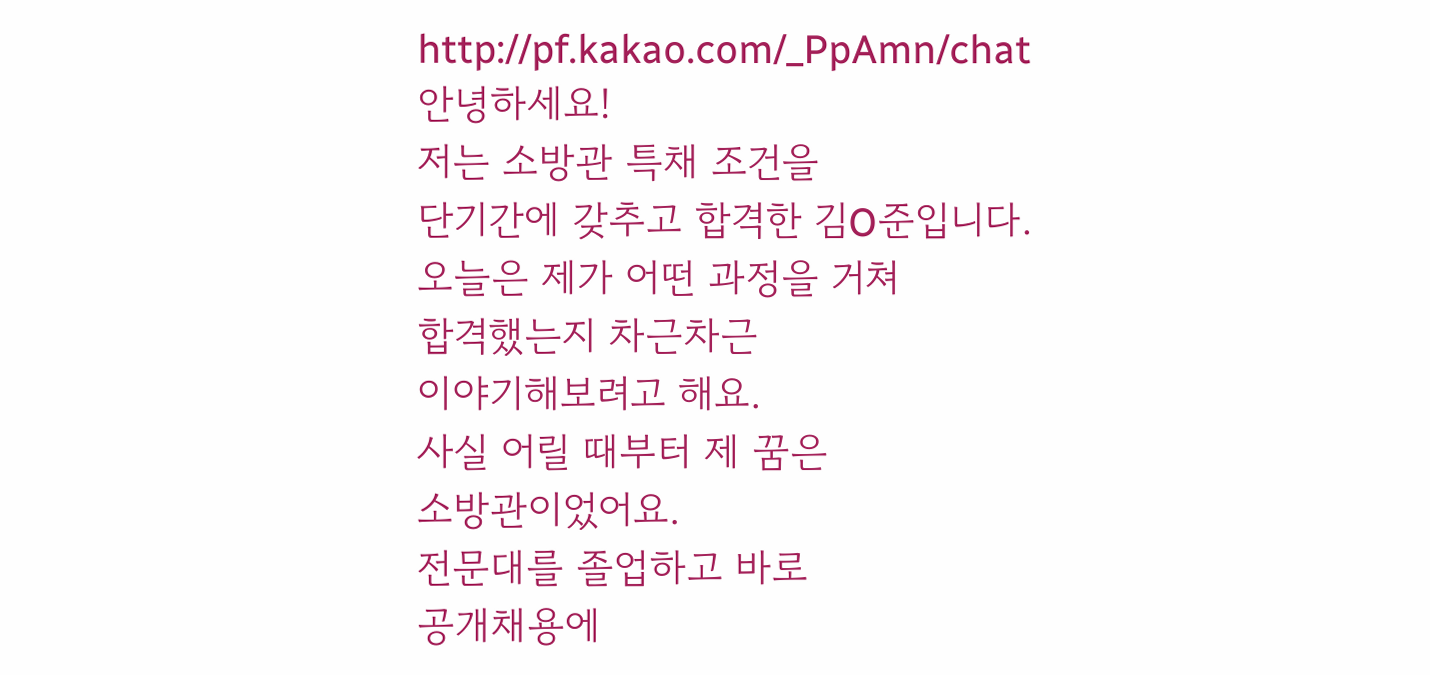http://pf.kakao.com/_PpAmn/chat
안녕하세요!
저는 소방관 특채 조건을
단기간에 갖추고 합격한 김O준입니다.
오늘은 제가 어떤 과정을 거쳐
합격했는지 차근차근
이야기해보려고 해요.
사실 어릴 때부터 제 꿈은
소방관이었어요.
전문대를 졸업하고 바로
공개채용에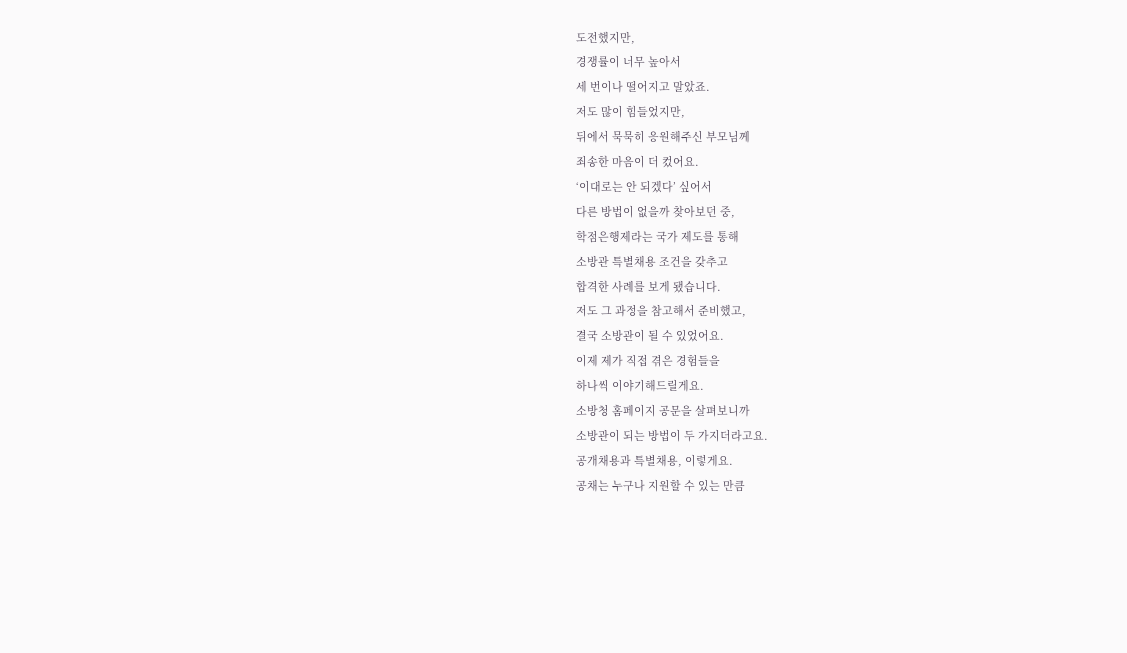도전했지만,
경쟁률이 너무 높아서
세 번이나 떨어지고 말았죠.
저도 많이 힘들었지만,
뒤에서 묵묵히 응원해주신 부모님께
죄송한 마음이 더 컸어요.
‘이대로는 안 되겠다’ 싶어서
다른 방법이 없을까 찾아보던 중,
학점은행제라는 국가 제도를 통해
소방관 특별채용 조건을 갖추고
합격한 사례를 보게 됐습니다.
저도 그 과정을 참고해서 준비했고,
결국 소방관이 될 수 있었어요.
이제 제가 직접 겪은 경험들을
하나씩 이야기해드릴게요.
소방청 홈페이지 공문을 살펴보니까
소방관이 되는 방법이 두 가지더라고요.
공개채용과 특별채용, 이렇게요.
공채는 누구나 지원할 수 있는 만큼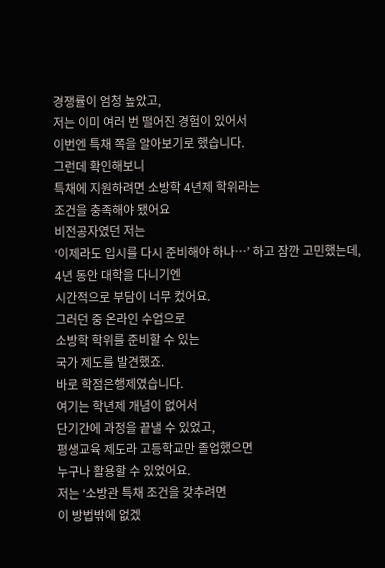경쟁률이 엄청 높았고,
저는 이미 여러 번 떨어진 경험이 있어서
이번엔 특채 쪽을 알아보기로 했습니다.
그런데 확인해보니
특채에 지원하려면 소방학 4년제 학위라는
조건을 충족해야 됐어요
비전공자였던 저는
‘이제라도 입시를 다시 준비해야 하나…’ 하고 잠깐 고민했는데,
4년 동안 대학을 다니기엔
시간적으로 부담이 너무 컸어요.
그러던 중 온라인 수업으로
소방학 학위를 준비할 수 있는
국가 제도를 발견했죠.
바로 학점은행제였습니다.
여기는 학년제 개념이 없어서
단기간에 과정을 끝낼 수 있었고,
평생교육 제도라 고등학교만 졸업했으면
누구나 활용할 수 있었어요.
저는 ‘소방관 특채 조건을 갖추려면
이 방법밖에 없겠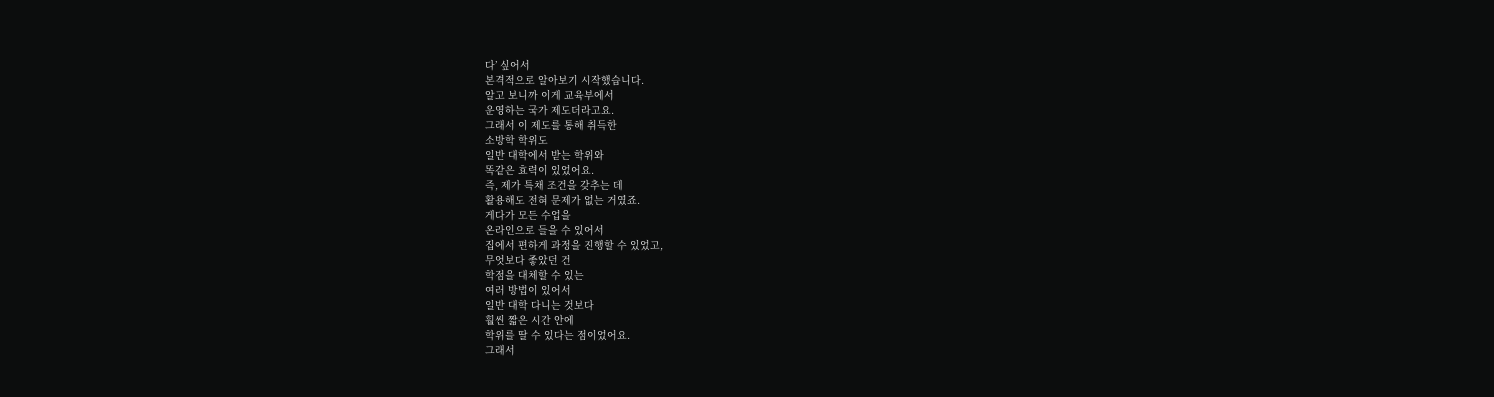다’ 싶어서
본격적으로 알아보기 시작했습니다.
알고 보니까 이게 교육부에서
운영하는 국가 제도더라고요.
그래서 이 제도를 통해 취득한
소방학 학위도
일반 대학에서 받는 학위와
똑같은 효력이 있었어요.
즉, 제가 특채 조건을 갖추는 데
활용해도 전혀 문제가 없는 거였죠.
게다가 모든 수업을
온라인으로 들을 수 있어서
집에서 편하게 과정을 진행할 수 있었고,
무엇보다 좋았던 건
학점을 대체할 수 있는
여러 방법이 있어서
일반 대학 다니는 것보다
훨씬 짧은 시간 안에
학위를 딸 수 있다는 점이었어요.
그래서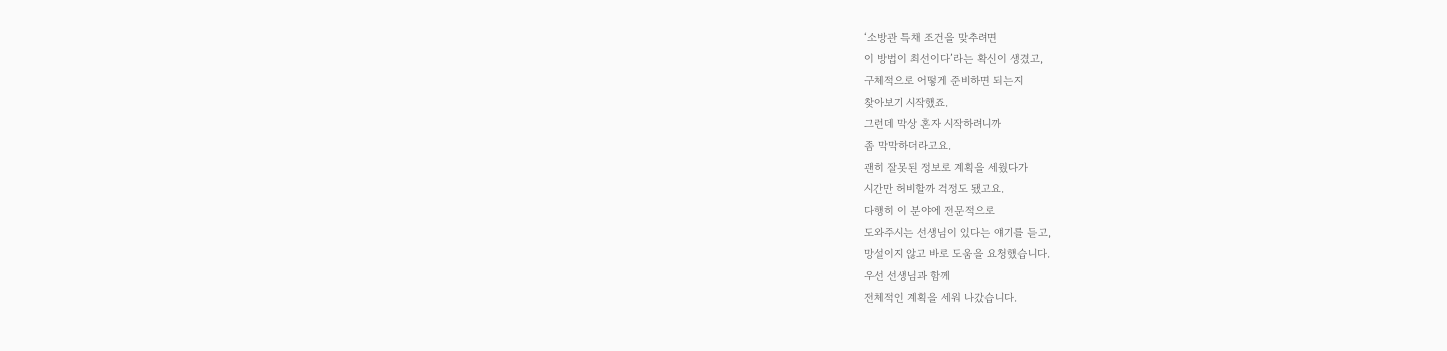‘소방관 특채 조건을 맞추려면
이 방법이 최선이다’라는 확신이 생겼고,
구체적으로 어떻게 준비하면 되는지
찾아보기 시작했죠.
그런데 막상 혼자 시작하려니까
좀 막막하더라고요.
괜히 잘못된 정보로 계획을 세웠다가
시간만 허비할까 걱정도 됐고요.
다행히 이 분야에 전문적으로
도와주시는 선생님이 있다는 얘기를 듣고,
망설이지 않고 바로 도움을 요청했습니다.
우선 선생님과 함께
전체적인 계획을 세워 나갔습니다.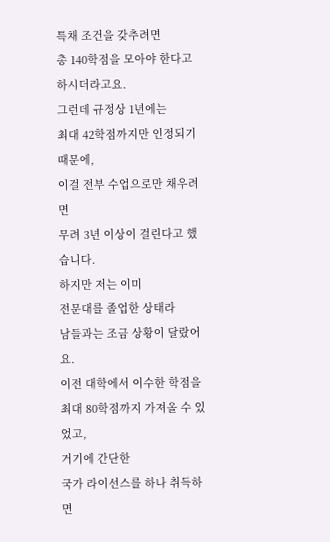특채 조건을 갖추려면
총 140학점을 모아야 한다고
하시더라고요.
그런데 규정상 1년에는
최대 42학점까지만 인정되기 때문에,
이걸 전부 수업으로만 채우려면
무려 3년 이상이 걸린다고 했습니다.
하지만 저는 이미
전문대를 졸업한 상태라
남들과는 조금 상황이 달랐어요.
이전 대학에서 이수한 학점을
최대 80학점까지 가져올 수 있었고,
거기에 간단한
국가 라이선스를 하나 취득하면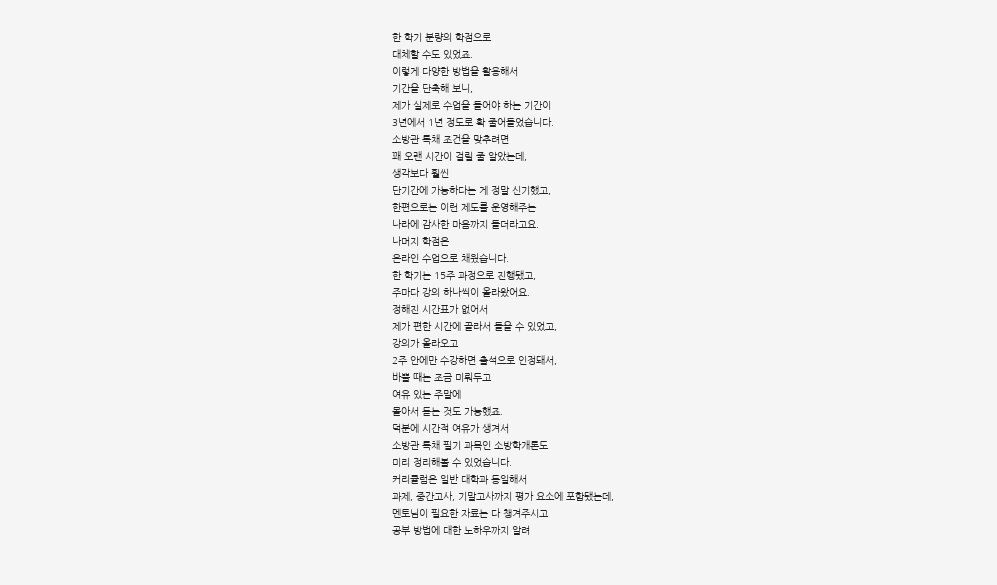한 학기 분량의 학점으로
대체할 수도 있었죠.
이렇게 다양한 방법을 활용해서
기간을 단축해 보니,
제가 실제로 수업을 들어야 하는 기간이
3년에서 1년 정도로 확 줄어들었습니다.
소방관 특채 조건을 맞추려면
꽤 오랜 시간이 걸릴 줄 알았는데,
생각보다 훨씬
단기간에 가능하다는 게 정말 신기했고,
한편으로는 이런 제도를 운영해주는
나라에 감사한 마음까지 들더라고요.
나머지 학점은
온라인 수업으로 채웠습니다.
한 학기는 15주 과정으로 진행됐고,
주마다 강의 하나씩이 올라왔어요.
정해진 시간표가 없어서
제가 편한 시간에 골라서 들을 수 있었고,
강의가 올라오고
2주 안에만 수강하면 출석으로 인정돼서,
바쁠 때는 조금 미뤄두고
여유 있는 주말에
몰아서 듣는 것도 가능했죠.
덕분에 시간적 여유가 생겨서
소방관 특채 필기 과목인 소방학개론도
미리 정리해볼 수 있었습니다.
커리큘럼은 일반 대학과 동일해서
과제, 중간고사, 기말고사까지 평가 요소에 포함됐는데,
멘토님이 필요한 자료는 다 챙겨주시고
공부 방법에 대한 노하우까지 알려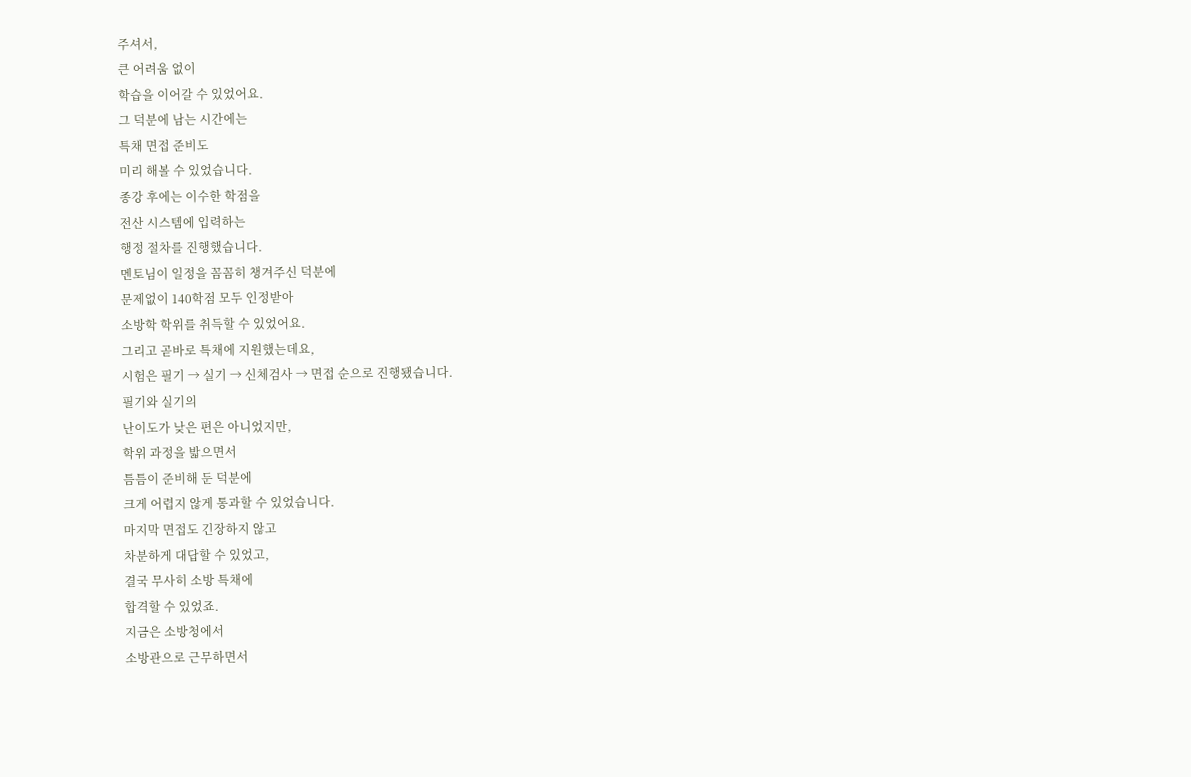주셔서,
큰 어려움 없이
학습을 이어갈 수 있었어요.
그 덕분에 남는 시간에는
특채 면접 준비도
미리 해볼 수 있었습니다.
종강 후에는 이수한 학점을
전산 시스템에 입력하는
행정 절차를 진행했습니다.
멘토님이 일정을 꼼꼼히 챙겨주신 덕분에
문제없이 140학점 모두 인정받아
소방학 학위를 취득할 수 있었어요.
그리고 곧바로 특채에 지원했는데요,
시험은 필기 → 실기 → 신체검사 → 면접 순으로 진행됐습니다.
필기와 실기의
난이도가 낮은 편은 아니었지만,
학위 과정을 밟으면서
틈틈이 준비해 둔 덕분에
크게 어렵지 않게 통과할 수 있었습니다.
마지막 면접도 긴장하지 않고
차분하게 대답할 수 있었고,
결국 무사히 소방 특채에
합격할 수 있었죠.
지금은 소방청에서
소방관으로 근무하면서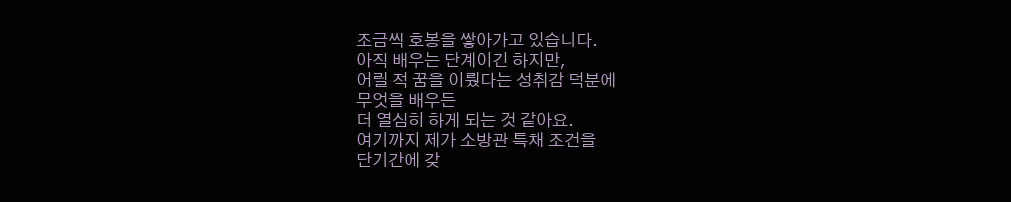조금씩 호봉을 쌓아가고 있습니다.
아직 배우는 단계이긴 하지만,
어릴 적 꿈을 이뤘다는 성취감 덕분에
무엇을 배우든
더 열심히 하게 되는 것 같아요.
여기까지 제가 소방관 특채 조건을
단기간에 갖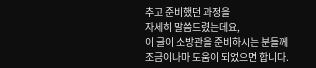추고 준비했던 과정을
자세히 말씀드렸는데요,
이 글이 소방관을 준비하시는 분들께
조금이나마 도움이 되었으면 합니다.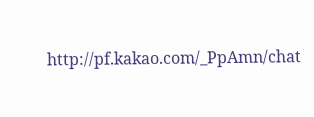http://pf.kakao.com/_PpAmn/chat